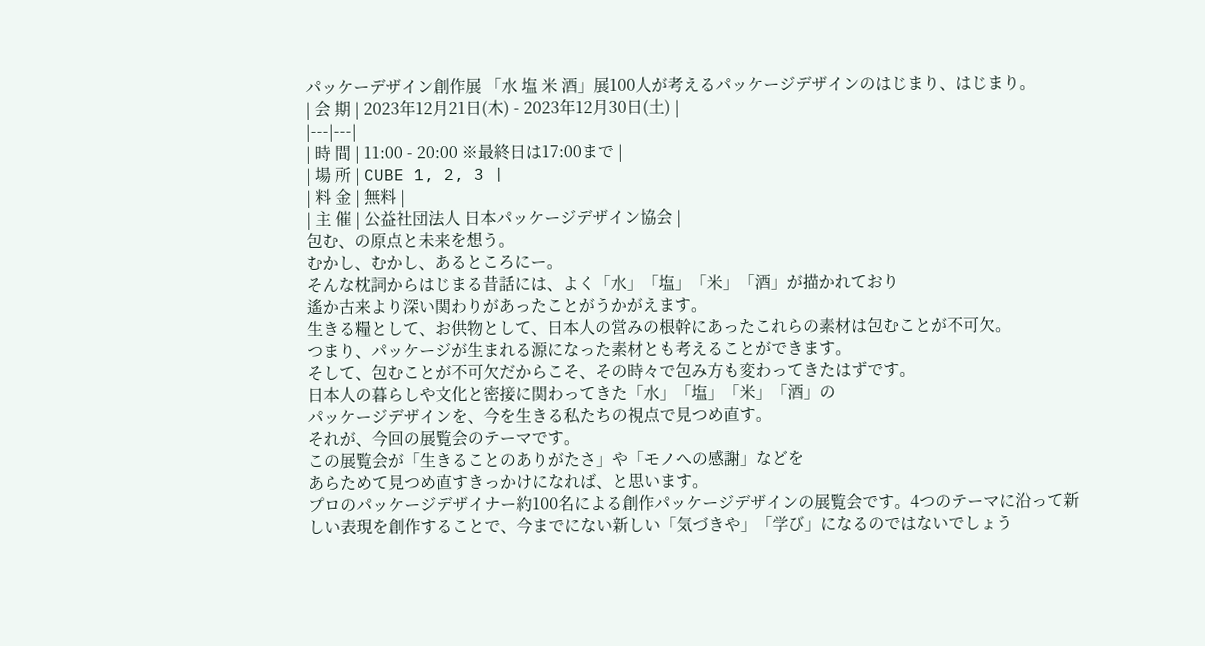パッケーデザイン創作展 「水 塩 米 酒」展100人が考えるパッケージデザインのはじまり、はじまり。
| 会 期 | 2023年12月21日(木) - 2023年12月30日(土) |
|---|---|
| 時 間 | 11:00 - 20:00 ※最終日は17:00まで |
| 場 所 | CUBE 1, 2, 3 |
| 料 金 | 無料 |
| 主 催 | 公益社団法人 日本パッケージデザイン協会 |
包む、の原点と未来を想う。
むかし、むかし、あるところにー。
そんな枕詞からはじまる昔話には、よく「水」「塩」「米」「酒」が描かれており
遙か古来より深い関わりがあったことがうかがえます。
生きる糧として、お供物として、日本人の営みの根幹にあったこれらの素材は包むことが不可欠。
つまり、パッケージが生まれる源になった素材とも考えることができます。
そして、包むことが不可欠だからこそ、その時々で包み方も変わってきたはずです。
日本人の暮らしや文化と密接に関わってきた「水」「塩」「米」「酒」の
パッケージデザインを、今を生きる私たちの視点で見つめ直す。
それが、今回の展覧会のテーマです。
この展覧会が「生きることのありがたさ」や「モノへの感謝」などを
あらためて見つめ直すきっかけになれば、と思います。
プロのパッケージデザイナー約100名による創作パッケージデザインの展覧会です。4つのテーマに沿って新しい表現を創作することで、今までにない新しい「気づきや」「学び」になるのではないでしょう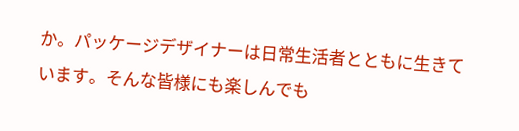か。パッケージデザイナーは日常生活者とともに生きています。そんな皆様にも楽しんでも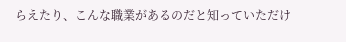らえたり、こんな職業があるのだと知っていただけ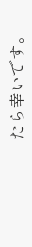たら幸いです。